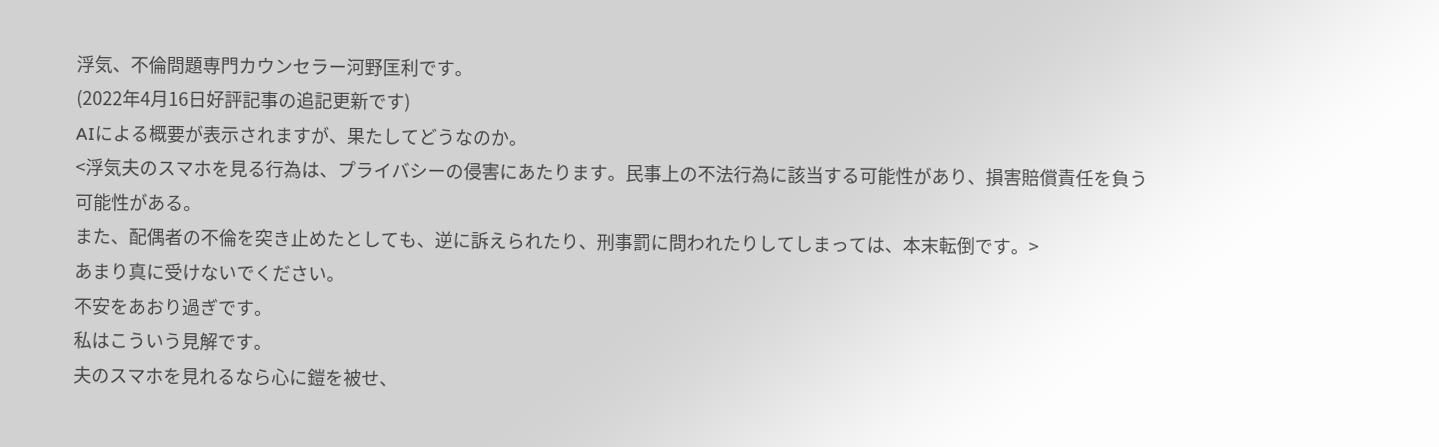浮気、不倫問題専門カウンセラー河野匡利です。
(2022年4月16日好評記事の追記更新です)
AIによる概要が表示されますが、果たしてどうなのか。
<浮気夫のスマホを見る行為は、プライバシーの侵害にあたります。民事上の不法行為に該当する可能性があり、損害賠償責任を負う可能性がある。
また、配偶者の不倫を突き止めたとしても、逆に訴えられたり、刑事罰に問われたりしてしまっては、本末転倒です。>
あまり真に受けないでください。
不安をあおり過ぎです。
私はこういう見解です。
夫のスマホを見れるなら心に鎧を被せ、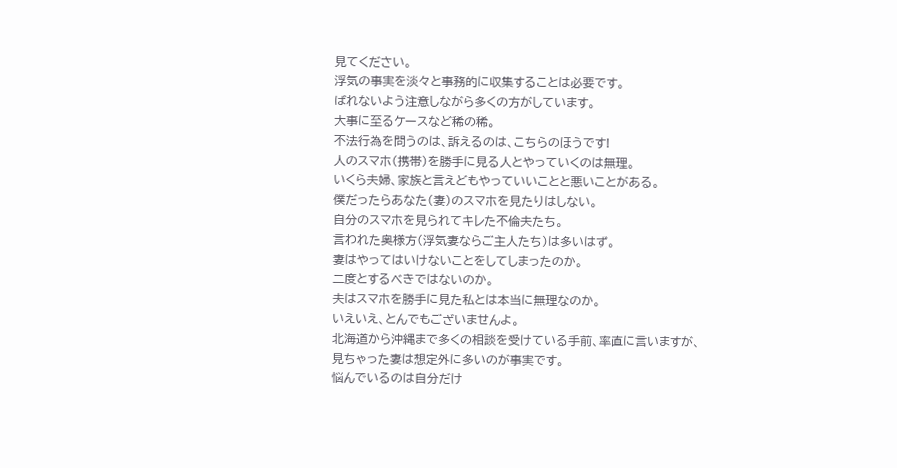見てください。
浮気の事実を淡々と事務的に収集することは必要です。
ばれないよう注意しながら多くの方がしています。
大事に至るケースなど稀の稀。
不法行為を問うのは、訴えるのは、こちらのほうです!
人のスマホ(携帯)を勝手に見る人とやっていくのは無理。
いくら夫婦、家族と言えどもやっていいことと悪いことがある。
僕だったらあなた(妻)のスマホを見たりはしない。
自分のスマホを見られてキレた不倫夫たち。
言われた奥様方(浮気妻ならご主人たち)は多いはず。
妻はやってはいけないことをしてしまったのか。
二度とするべきではないのか。
夫はスマホを勝手に見た私とは本当に無理なのか。
いえいえ、とんでもございませんよ。
北海道から沖縄まで多くの相談を受けている手前、率直に言いますが、
見ちゃった妻は想定外に多いのが事実です。
悩んでいるのは自分だけ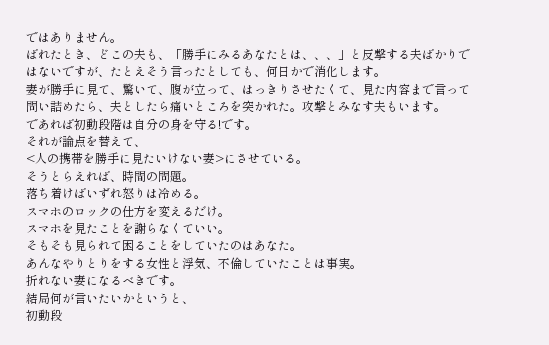ではありません。
ばれたとき、どこの夫も、「勝手にみるあなたとは、、、」と反撃する夫ばかりではないですが、たとえそう言ったとしても、何日かで消化します。
妻が勝手に見て、驚いて、腹が立って、はっきりさせたくて、見た内容まで言って問い詰めたら、夫としたら痛いところを突かれた。攻撃とみなす夫もいます。
であれば初動段階は自分の身を守る!です。
それが論点を替えて、
<人の携帯を勝手に見たいけない妻>にさせている。
そうとらえれば、時間の問題。
落ち着けばいずれ怒りは冷める。
スマホのロックの仕方を変えるだけ。
スマホを見たことを謝らなくていい。
そもそも見られて困ることをしていたのはあなた。
あんなやりとりをする女性と浮気、不倫していたことは事実。
折れない妻になるべきです。
結局何が言いたいかというと、
初動段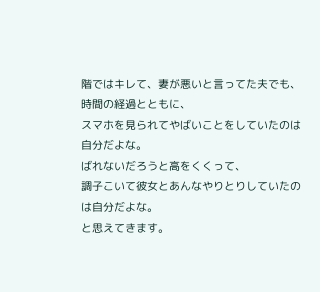階ではキレて、妻が悪いと言ってた夫でも、
時間の経過とともに、
スマホを見られてやばいことをしていたのは自分だよな。
ばれないだろうと高をくくって、
調子こいて彼女とあんなやりとりしていたのは自分だよな。
と思えてきます。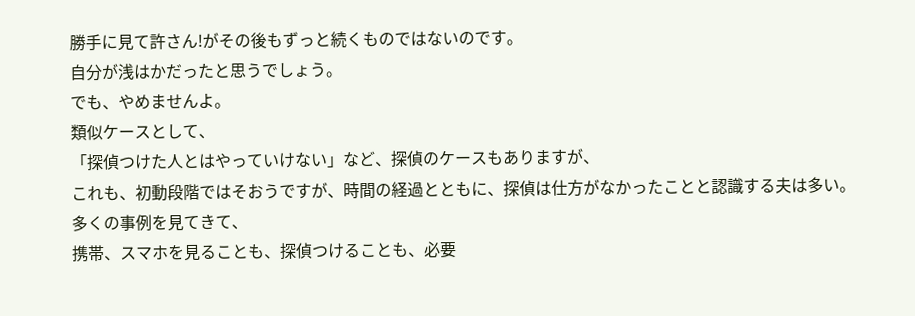勝手に見て許さん!がその後もずっと続くものではないのです。
自分が浅はかだったと思うでしょう。
でも、やめませんよ。
類似ケースとして、
「探偵つけた人とはやっていけない」など、探偵のケースもありますが、
これも、初動段階ではそおうですが、時間の経過とともに、探偵は仕方がなかったことと認識する夫は多い。
多くの事例を見てきて、
携帯、スマホを見ることも、探偵つけることも、必要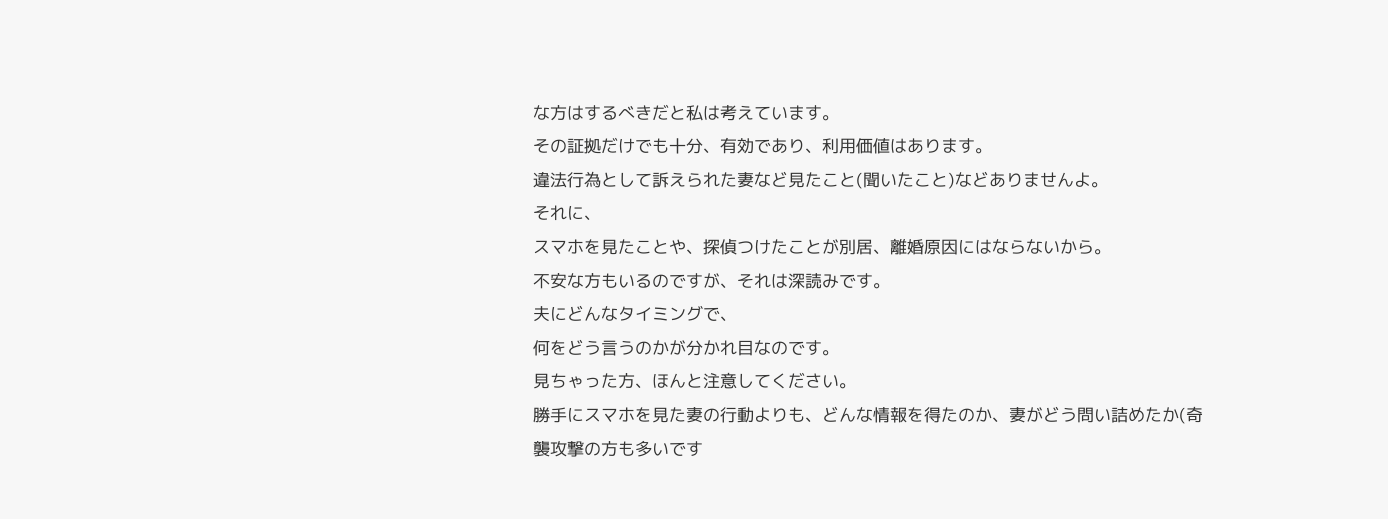な方はするべきだと私は考えています。
その証拠だけでも十分、有効であり、利用価値はあります。
違法行為として訴えられた妻など見たこと(聞いたこと)などありませんよ。
それに、
スマホを見たことや、探偵つけたことが別居、離婚原因にはならないから。
不安な方もいるのですが、それは深読みです。
夫にどんなタイミングで、
何をどう言うのかが分かれ目なのです。
見ちゃった方、ほんと注意してください。
勝手にスマホを見た妻の行動よりも、どんな情報を得たのか、妻がどう問い詰めたか(奇襲攻撃の方も多いです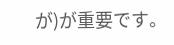が)が重要です。